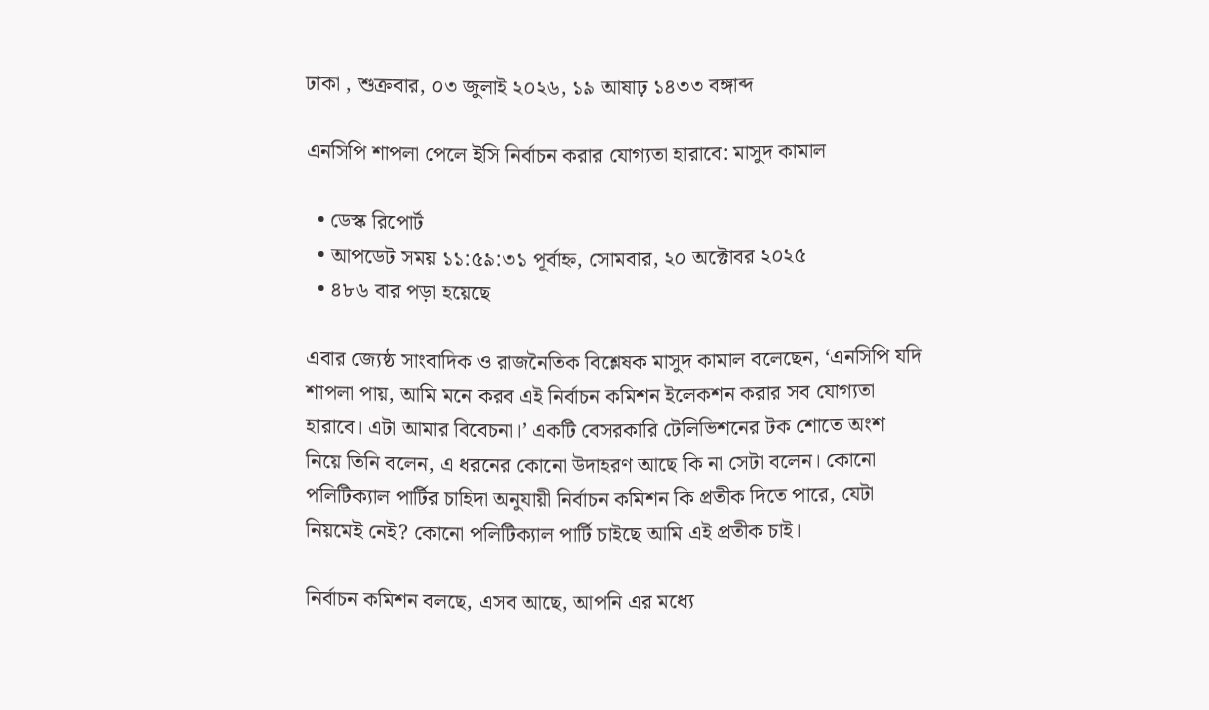ঢাকা , শুক্রবার, ০৩ জুলাই ২০২৬, ১৯ আষাঢ় ১৪৩৩ বঙ্গাব্দ

এনসিপি শাপলা পেলে ইসি নির্বাচন করার যোগ্যতা হারাবে: মাসুদ কামাল

  • ডেস্ক রিপোর্ট
  • আপডেট সময় ১১:৫৯:৩১ পূর্বাহ্ন, সোমবার, ২০ অক্টোবর ২০২৫
  • ৪৮৬ বার পড়া হয়েছে

এবার জ্যেষ্ঠ সাংবাদিক ও রাজনৈতিক বিশ্লেষক মাসুদ কামাল বলেছেন, ‘এনসিপি যদি শাপলা পায়, আমি মনে করব এই নির্বাচন কমিশন ইলেকশন করার সব যোগ্যতা হারাবে। এটা আমার বিবেচনা।’ একটি বেসরকারি টেলিভিশনের টক শোতে অংশ নিয়ে তিনি বলেন, এ ধরনের কোনো উদাহরণ আছে কি না সেটা বলেন। কোনো পলিটিক্যাল পার্টির চাহিদা অনুযায়ী নির্বাচন কমিশন কি প্রতীক দিতে পারে, যেটা নিয়মেই নেই? কোনো পলিটিক্যাল পার্টি চাইছে আমি এই প্রতীক চাই।

নির্বাচন কমিশন বলছে, এসব আছে, আপনি এর মধ্যে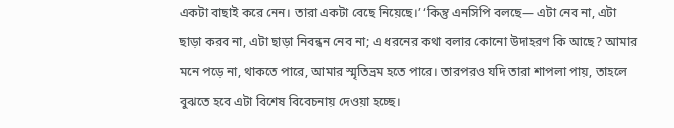একটা বাছাই করে নেন। তারা একটা বেছে নিয়েছে।’ ‘কিন্তু এনসিপি বলছে— এটা নেব না, এটা ছাড়া করব না, এটা ছাড়া নিবন্ধন নেব না; এ ধরনের কথা বলার কোনো উদাহরণ কি আছে? আমার মনে পড়ে না, থাকতে পারে, আমার স্মৃতিভ্রম হতে পারে। তারপরও যদি তারা শাপলা পায়, তাহলে বুঝতে হবে এটা বিশেষ বিবেচনায় দেওয়া হচ্ছে।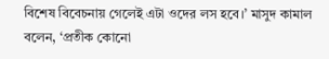বিশেষ বিবেচনায় গেলেই এটা ওদের লস হবে।’ মাসুদ কামাল বলেন, ‘প্রতীক কোনো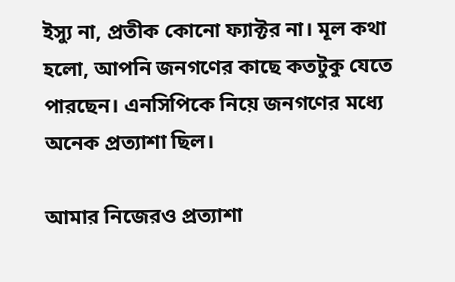ইস্যু না, প্রতীক কোনো ফ্যাক্টর না। মূল কথা হলো, আপনি জনগণের কাছে কতটুকু যেতে পারছেন। এনসিপিকে নিয়ে জনগণের মধ্যে অনেক প্রত্যাশা ছিল।

আমার নিজেরও প্রত্যাশা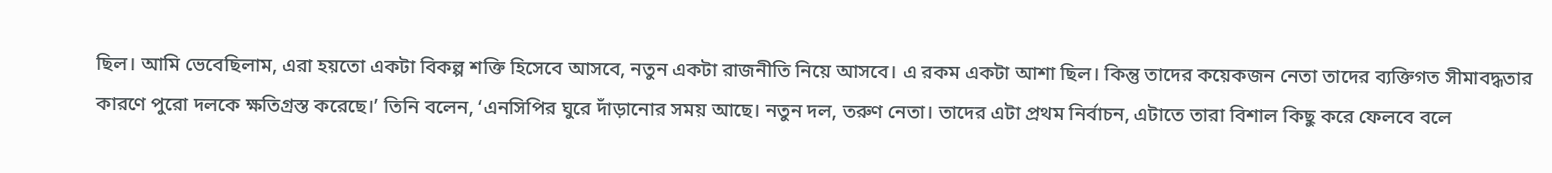ছিল। আমি ভেবেছিলাম, এরা হয়তো একটা বিকল্প শক্তি হিসেবে আসবে, নতুন একটা রাজনীতি নিয়ে আসবে। এ রকম একটা আশা ছিল। কিন্তু তাদের কয়েকজন নেতা তাদের ব্যক্তিগত সীমাবদ্ধতার কারণে পুরো দলকে ক্ষতিগ্রস্ত করেছে।’ তিনি বলেন, ‘এনসিপির ঘুরে দাঁড়ানোর সময় আছে। নতুন দল, তরুণ নেতা। তাদের এটা প্রথম নির্বাচন, এটাতে তারা বিশাল কিছু করে ফেলবে বলে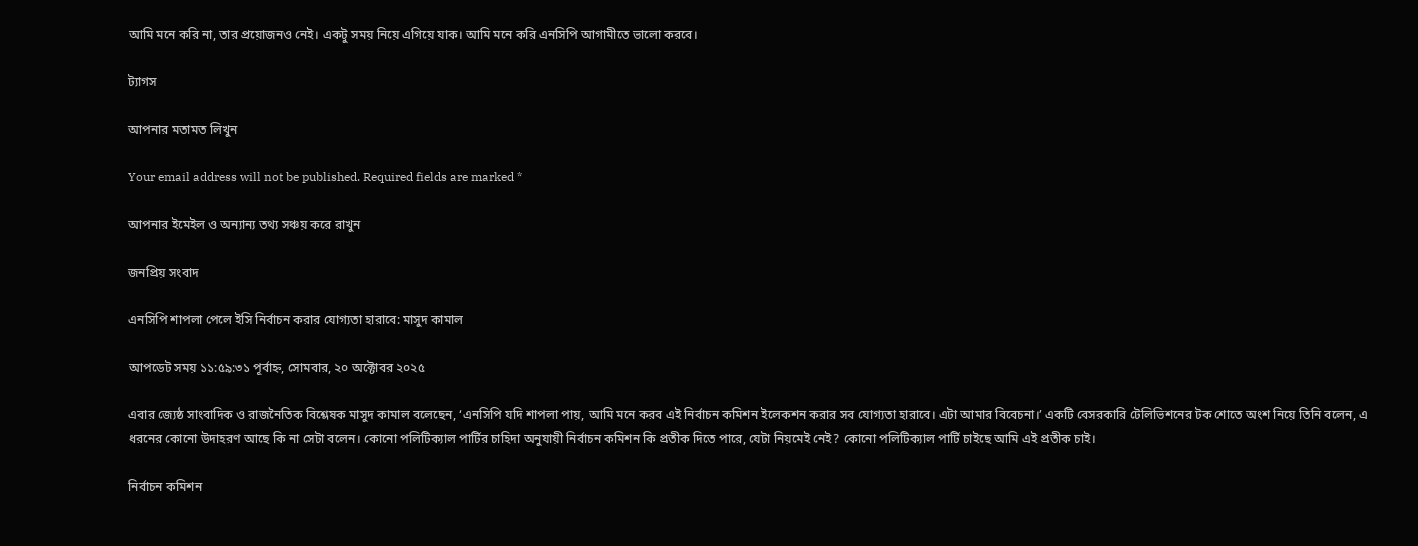আমি মনে করি না, তার প্রয়োজনও নেই। একটু সময় নিয়ে এগিয়ে যাক। আমি মনে করি এনসিপি আগামীতে ভালো করবে।

ট্যাগস

আপনার মতামত লিখুন

Your email address will not be published. Required fields are marked *

আপনার ইমেইল ও অন্যান্য তথ্য সঞ্চয় করে রাখুন

জনপ্রিয় সংবাদ

এনসিপি শাপলা পেলে ইসি নির্বাচন করার যোগ্যতা হারাবে: মাসুদ কামাল

আপডেট সময় ১১:৫৯:৩১ পূর্বাহ্ন, সোমবার, ২০ অক্টোবর ২০২৫

এবার জ্যেষ্ঠ সাংবাদিক ও রাজনৈতিক বিশ্লেষক মাসুদ কামাল বলেছেন, ‘এনসিপি যদি শাপলা পায়, আমি মনে করব এই নির্বাচন কমিশন ইলেকশন করার সব যোগ্যতা হারাবে। এটা আমার বিবেচনা।’ একটি বেসরকারি টেলিভিশনের টক শোতে অংশ নিয়ে তিনি বলেন, এ ধরনের কোনো উদাহরণ আছে কি না সেটা বলেন। কোনো পলিটিক্যাল পার্টির চাহিদা অনুযায়ী নির্বাচন কমিশন কি প্রতীক দিতে পারে, যেটা নিয়মেই নেই? কোনো পলিটিক্যাল পার্টি চাইছে আমি এই প্রতীক চাই।

নির্বাচন কমিশন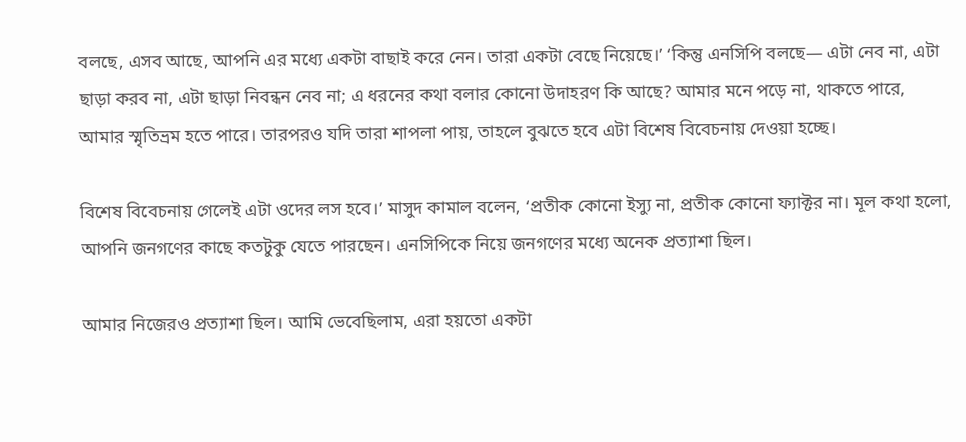বলছে, এসব আছে, আপনি এর মধ্যে একটা বাছাই করে নেন। তারা একটা বেছে নিয়েছে।’ ‘কিন্তু এনসিপি বলছে— এটা নেব না, এটা ছাড়া করব না, এটা ছাড়া নিবন্ধন নেব না; এ ধরনের কথা বলার কোনো উদাহরণ কি আছে? আমার মনে পড়ে না, থাকতে পারে, আমার স্মৃতিভ্রম হতে পারে। তারপরও যদি তারা শাপলা পায়, তাহলে বুঝতে হবে এটা বিশেষ বিবেচনায় দেওয়া হচ্ছে।

বিশেষ বিবেচনায় গেলেই এটা ওদের লস হবে।’ মাসুদ কামাল বলেন, ‘প্রতীক কোনো ইস্যু না, প্রতীক কোনো ফ্যাক্টর না। মূল কথা হলো, আপনি জনগণের কাছে কতটুকু যেতে পারছেন। এনসিপিকে নিয়ে জনগণের মধ্যে অনেক প্রত্যাশা ছিল।

আমার নিজেরও প্রত্যাশা ছিল। আমি ভেবেছিলাম, এরা হয়তো একটা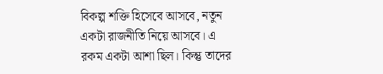বিকল্প শক্তি হিসেবে আসবে, নতুন একটা রাজনীতি নিয়ে আসবে। এ রকম একটা আশা ছিল। কিন্তু তাদের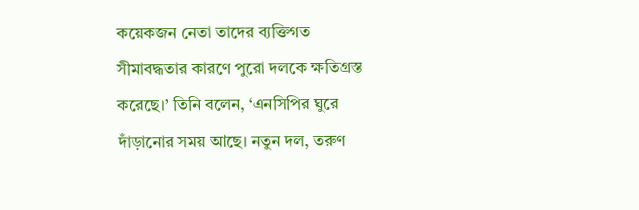কয়েকজন নেতা তাদের ব্যক্তিগত সীমাবদ্ধতার কারণে পুরো দলকে ক্ষতিগ্রস্ত করেছে।’ তিনি বলেন, ‘এনসিপির ঘুরে দাঁড়ানোর সময় আছে। নতুন দল, তরুণ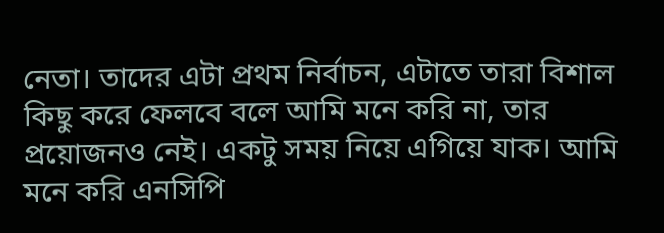নেতা। তাদের এটা প্রথম নির্বাচন, এটাতে তারা বিশাল কিছু করে ফেলবে বলে আমি মনে করি না, তার প্রয়োজনও নেই। একটু সময় নিয়ে এগিয়ে যাক। আমি মনে করি এনসিপি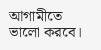আগামীতে ভালো করবে।